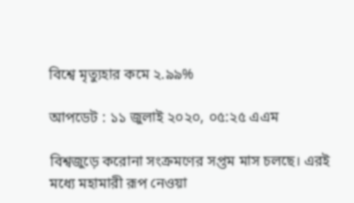বিশ্বে মৃত্যুহার কমে ২.৯৯%

আপডেট : ১১ জুলাই ২০২০, ০৫:২৫ এএম

বিশ্বজুড়ে করোনা সংক্রমণের সপ্তম মাস চলছে। এরই মধ্যে মহামারী রূপ নেওয়া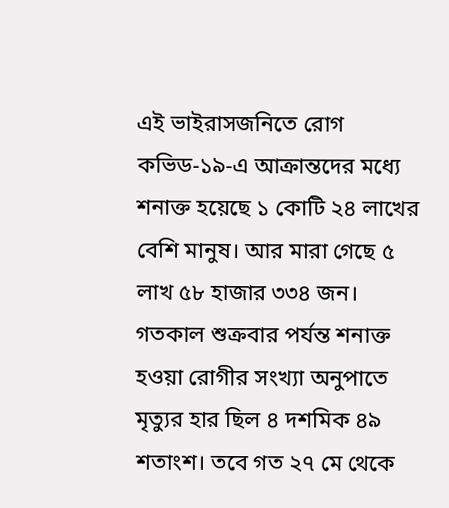এই ভাইরাসজনিতে রোগ কভিড-১৯-এ আক্রান্তদের মধ্যে শনাক্ত হয়েছে ১ কোটি ২৪ লাখের বেশি মানুষ। আর মারা গেছে ৫ লাখ ৫৮ হাজার ৩৩৪ জন। গতকাল শুক্রবার পর্যন্ত শনাক্ত হওয়া রোগীর সংখ্যা অনুপাতে মৃত্যুর হার ছিল ৪ দশমিক ৪৯ শতাংশ। তবে গত ২৭ মে থেকে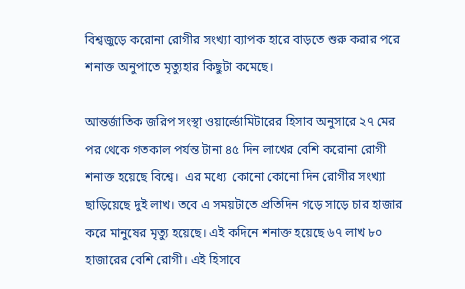বিশ্বজুড়ে করোনা রোগীর সংখ্যা ব্যাপক হারে বাড়তে শুরু করার পরে শনাক্ত অনুপাতে মৃত্যুহার কিছুটা কমেছে।

আন্তর্জাতিক জরিপ সংস্থা ওয়ার্ল্ডোমিটারের হিসাব অনুসারে ২৭ মের পর থেকে গতকাল পর্যন্ত টানা ৪৫ দিন লাখের বেশি করোনা রোগী শনাক্ত হয়েছে বিশ্বে।  এর মধ্যে  কোনো কোনো দিন রোগীর সংখ্যা ছাড়িয়েছে দুই লাখ। তবে এ সময়টাতে প্রতিদিন গড়ে সাড়ে চার হাজার করে মানুষের মৃত্যু হয়েছে। এই কদিনে শনাক্ত হয়েছে ৬৭ লাখ ৮০ হাজারের বেশি রোগী। এই হিসাবে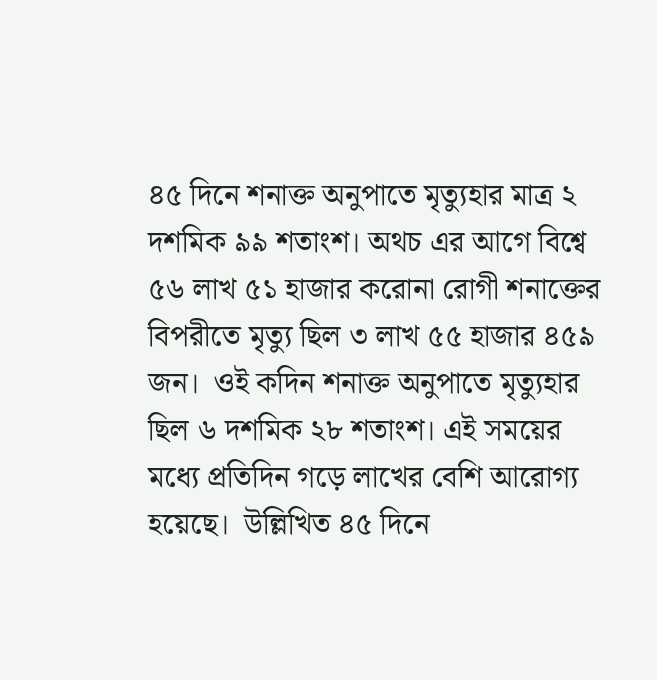৪৫ দিনে শনাক্ত অনুপাতে মৃত্যুহার মাত্র ২ দশমিক ৯৯ শতাংশ। অথচ এর আগে বিশ্বে  ৫৬ লাখ ৫১ হাজার করোনা রোগী শনাক্তের বিপরীতে মৃত্যু ছিল ৩ লাখ ৫৫ হাজার ৪৫৯ জন।  ওই কদিন শনাক্ত অনুপাতে মৃত্যুহার ছিল ৬ দশমিক ২৮ শতাংশ। এই সময়ের মধ্যে প্রতিদিন গড়ে লাখের বেশি আরোগ্য হয়েছে।  উল্লিখিত ৪৫ দিনে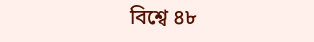বিশ্বে ৪৮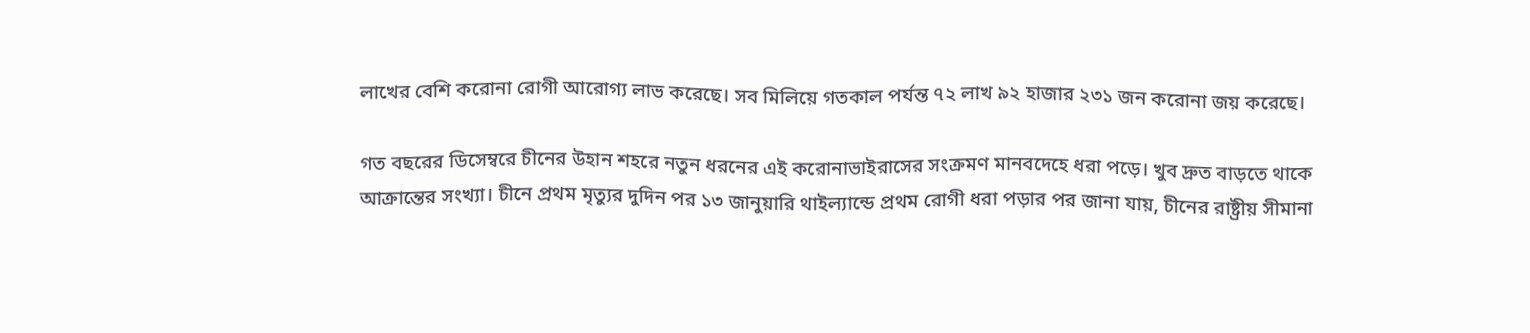লাখের বেশি করোনা রোগী আরোগ্য লাভ করেছে। সব মিলিয়ে গতকাল পর্যন্ত ৭২ লাখ ৯২ হাজার ২৩১ জন করোনা জয় করেছে।

গত বছরের ডিসেম্বরে চীনের উহান শহরে নতুন ধরনের এই করোনাভাইরাসের সংক্রমণ মানবদেহে ধরা পড়ে। খুব দ্রুত বাড়তে থাকে আক্রান্তের সংখ্যা। চীনে প্রথম মৃত্যুর দুদিন পর ১৩ জানুয়ারি থাইল্যান্ডে প্রথম রোগী ধরা পড়ার পর জানা যায়, চীনের রাষ্ট্রীয় সীমানা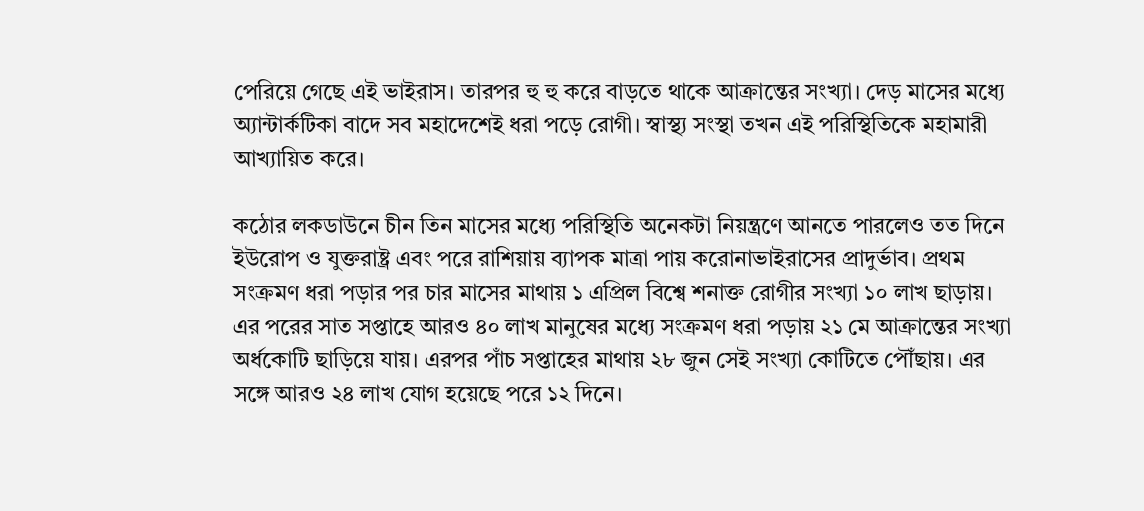পেরিয়ে গেছে এই ভাইরাস। তারপর হু হু করে বাড়তে থাকে আক্রান্তের সংখ্যা। দেড় মাসের মধ্যে অ্যান্টার্কটিকা বাদে সব মহাদেশেই ধরা পড়ে রোগী। স্বাস্থ্য সংস্থা তখন এই পরিস্থিতিকে মহামারী আখ্যায়িত করে।

কঠোর লকডাউনে চীন তিন মাসের মধ্যে পরিস্থিতি অনেকটা নিয়ন্ত্রণে আনতে পারলেও তত দিনে ইউরোপ ও যুক্তরাষ্ট্র এবং পরে রাশিয়ায় ব্যাপক মাত্রা পায় করোনাভাইরাসের প্রাদুর্ভাব। প্রথম সংক্রমণ ধরা পড়ার পর চার মাসের মাথায় ১ এপ্রিল বিশ্বে শনাক্ত রোগীর সংখ্যা ১০ লাখ ছাড়ায়। এর পরের সাত সপ্তাহে আরও ৪০ লাখ মানুষের মধ্যে সংক্রমণ ধরা পড়ায় ২১ মে আক্রান্তের সংখ্যা অর্ধকোটি ছাড়িয়ে যায়। এরপর পাঁচ সপ্তাহের মাথায় ২৮ জুন সেই সংখ্যা কোটিতে পৌঁছায়। এর সঙ্গে আরও ২৪ লাখ যোগ হয়েছে পরে ১২ দিনে।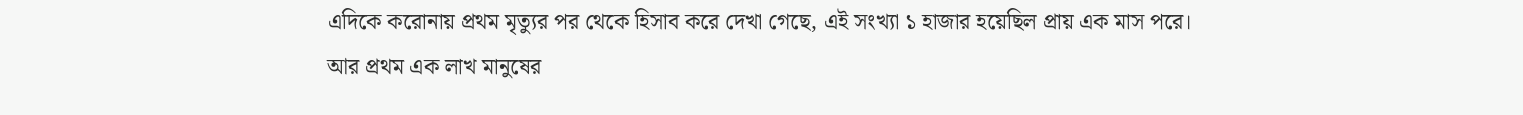এদিকে করোনায় প্রথম মৃত্যুর পর থেকে হিসাব করে দেখা গেছে, এই সংখ্যা ১ হাজার হয়েছিল প্রায় এক মাস পরে। আর প্রথম এক লাখ মানুষের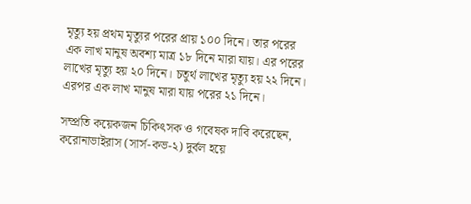মৃত্যু হয় প্রথম মৃত্যুর পরের প্রায় ১০০ দিনে। তার পরের এক লাখ মানুষ অবশ্য মাত্র ১৮ দিনে মারা যায়। এর পরের লাখের মৃত্যু হয় ২০ দিনে। চতুর্থ লাখের মৃত্যু হয় ২২ দিনে। এরপর এক লাখ মানুষ মারা যায় পরের ২১ দিনে।

সম্প্রতি কয়েকজন চিকিৎসক ও গবেষক দাবি করেছেন, করোনাভাইরাস (সার্স-কভ-২) দুর্বল হয়ে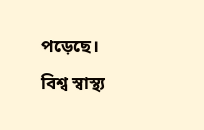পড়েছে। বিশ্ব স্বাস্থ্য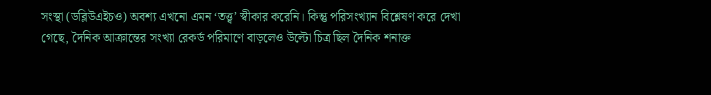সংস্থা (ডব্লিউএইচও) অবশ্য এখনো এমন ‘তত্ত্ব’ স্বীকার করেনি। কিন্তু পরিসংখ্যান বিশ্লেষণ করে দেখা গেছে, দৈনিক আক্রান্তের সংখ্যা রেকর্ড পরিমাণে বাড়লেও উল্টো চিত্র ছিল দৈনিক শনাক্ত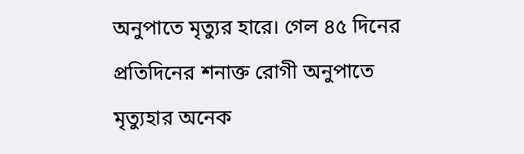অনুপাতে মৃত্যুর হারে। গেল ৪৫ দিনের প্রতিদিনের শনাক্ত রোগী অনুপাতে মৃত্যুহার অনেক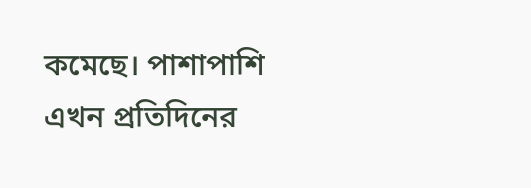কমেছে। পাশাপাশি এখন প্রতিদিনের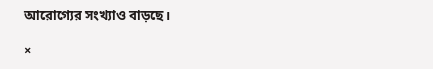আরোগ্যের সংখ্যাও বাড়ছে।

×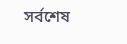সর্বশেষ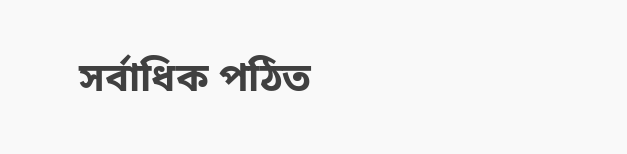সর্বাধিক পঠিত